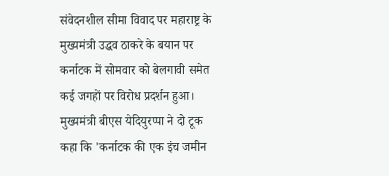संवेदनशील सीमा विवाद पर महाराष्ट्र के मुख्यमंत्री उद्धव ठाकरे के बयान पर कर्नाटक में सोमवार को बेलगावी समेत कई जगहों पर विरोध प्रदर्शन हुआ। मुख्यमंत्री बीएस येदियुरप्पा ने दो टूक कहा कि 'कर्नाटक की एक इंच जमीन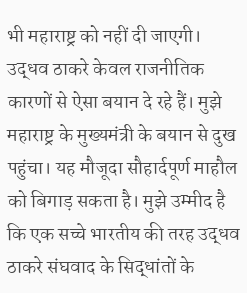भी महाराष्ट्र को नहीं दी जाएगी। उद्धव ठाकरे केवल राजनीतिक कारणों से ऐसा बयान दे रहे हैं। मुझे महाराष्ट्र के मुख्यमंत्री के बयान से दुख पहुंचा। यह मौजूदा सौहार्दपूर्ण माहौल को बिगाड़ सकता है। मुझे उम्मीद है कि एक सच्चे भारतीय की तरह उद्धव ठाकरे संघवाद के सिद्धांतों के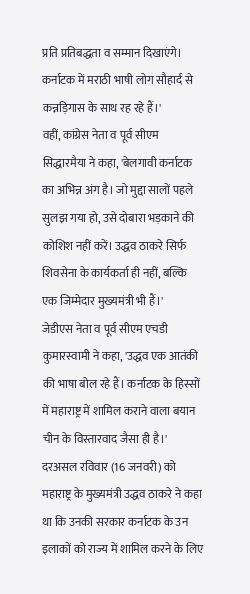प्रति प्रतिबद्धता व सम्मान दिखाएंगे। कर्नाटक में मराठी भाषी लोग सौहार्द से कन्नड़िगास के साथ रह रहे हैं।'
वहीं, कांग्रेस नेता व पूर्व सीएम सिद्धारमैया ने कहा, 'बेलगावी कर्नाटक का अभिन्न अंग है। जो मुद्दा सालों पहले सुलझ गया हो, उसे दोबारा भड़काने की कोशिश नहीं करें। उद्धव ठाकरे सिर्फ शिवसेना के कार्यकर्ता ही नहीं, बल्कि एक जिम्मेदार मुख्यमंत्री भी हैं।'
जेडीएस नेता व पूर्व सीएम एचडी कुमारस्वामी ने कहा, 'उद्धव एक आतंकी की भाषा बोल रहे हैं। कर्नाटक के हिस्सों में महाराष्ट्र में शामिल कराने वाला बयान चीन के विस्तारवाद जैसा ही है।'
दरअसल रविवार (16 जनवरी) को महाराष्ट्र के मुख्यमंत्री उद्धव ठाकरे ने कहा था कि उनकी सरकार कर्नाटक के उन इलाकों को राज्य में शामिल करने के लिए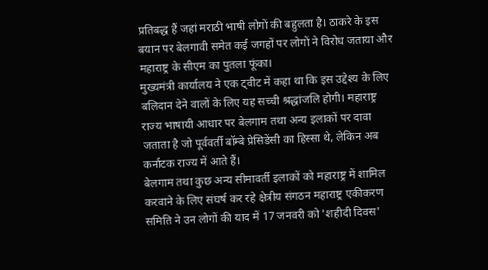प्रतिबद्ध हैं जहां मराठी भाषी लोगों की बहुलता है। ठाकरे के इस बयान पर बेलगावी समेत कई जगहों पर लोगों ने विरोध जताया और महाराष्ट्र के सीएम का पुतला फूंका।
मुख्यमंत्री कार्यालय ने एक ट्वीट में कहा था कि इस उद्देश्य के लिए बलिदान देने वालों के लिए यह सच्ची श्रद्धांजलि होगी। महाराष्ट्र राज्य भाषायी आधार पर बेलगाम तथा अन्य इलाकों पर दावा जताता है जो पूर्ववर्ती बॉम्बे प्रेसिडेंसी का हिस्सा थे, लेकिन अब कर्नाटक राज्य में आते हैं।
बेलगाम तथा कुछ अन्य सीमावर्ती इलाकों को महाराष्ट्र में शामिल करवाने के लिए संघर्ष कर रहे क्षेत्रीय संगठन महाराष्ट्र एकीकरण समिति ने उन लोगों की याद में 17 जनवरी को 'शहीदी दिवस'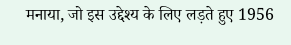मनाया, जो इस उद्देश्य के लिए लड़ते हुए 1956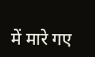में मारे गए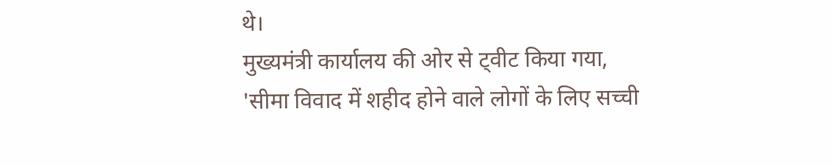थे।
मुख्यमंत्री कार्यालय की ओर से ट्वीट किया गया, 'सीमा विवाद में शहीद होने वाले लोगों के लिए सच्ची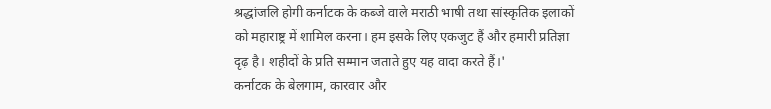श्रद्धांजलि होगी कर्नाटक के कब्जे वाले मराठी भाषी तथा सांस्कृतिक इलाकों को महाराष्ट्र में शामिल करना। हम इसके लिए एकजुट हैं और हमारी प्रतिज्ञा दृढ़ है। शहीदों के प्रति सम्मान जताते हुए यह वादा करते हैं।'
कर्नाटक के बेलगाम, कारवार और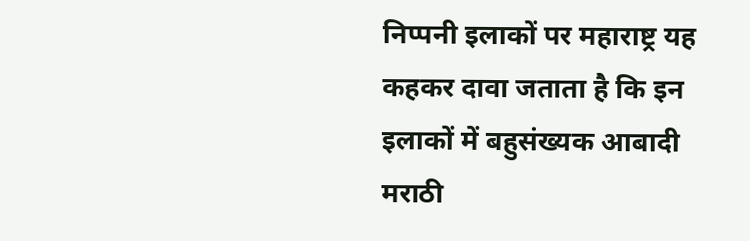निप्पनी इलाकों पर महाराष्ट्र यह कहकर दावा जताता है कि इन इलाकों में बहुसंख्यक आबादी मराठी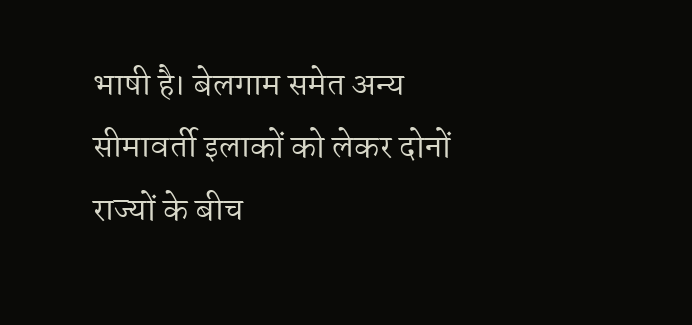भाषी है। बेलगाम समेत अन्य सीमावर्ती इलाकों को लेकर दोनों राज्यों के बीच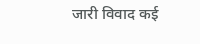जारी विवाद कई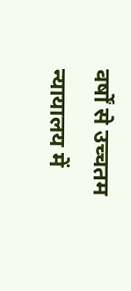वर्षों से उच्चतम न्यायालय में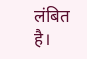लंबित है।